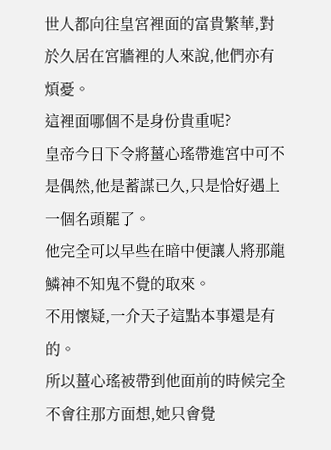世人都向往皇宮裡面的富貴繁華,對於久居在宮牆裡的人來說,他們亦有煩憂。
這裡面哪個不是身份貴重呢?
皇帝今日下令將薑心瑤帶進宮中可不是偶然,他是蓄謀已久,只是恰好遇上一個名頭罷了。
他完全可以早些在暗中便讓人將那龍鱗神不知鬼不覺的取來。
不用懷疑,一介天子這點本事還是有的。
所以薑心瑤被帶到他面前的時候完全不會往那方面想,她只會覺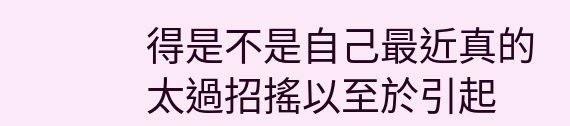得是不是自己最近真的太過招搖以至於引起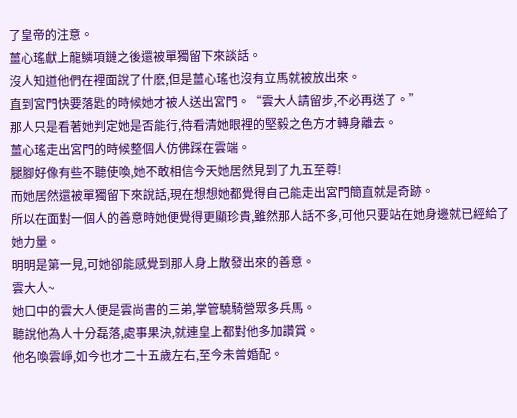了皇帝的注意。
薑心瑤獻上龍鱗項鏈之後還被單獨留下來談話。
沒人知道他們在裡面說了什麽,但是薑心瑤也沒有立馬就被放出來。
直到宮門快要落匙的時候她才被人送出宮門。“雲大人請留步,不必再送了。”
那人只是看著她判定她是否能行,待看清她眼裡的堅毅之色方才轉身離去。
薑心瑤走出宮門的時候整個人仿佛踩在雲端。
腿腳好像有些不聽使喚,她不敢相信今天她居然見到了九五至尊!
而她居然還被單獨留下來說話,現在想想她都覺得自己能走出宮門簡直就是奇跡。
所以在面對一個人的善意時她便覺得更顯珍貴,雖然那人話不多,可他只要站在她身邊就已經給了她力量。
明明是第一見,可她卻能感覺到那人身上散發出來的善意。
雲大人~
她口中的雲大人便是雲尚書的三弟,掌管驍騎營眾多兵馬。
聽說他為人十分磊落,處事果決,就連皇上都對他多加讚賞。
他名喚雲崢,如今也才二十五歲左右,至今未曾婚配。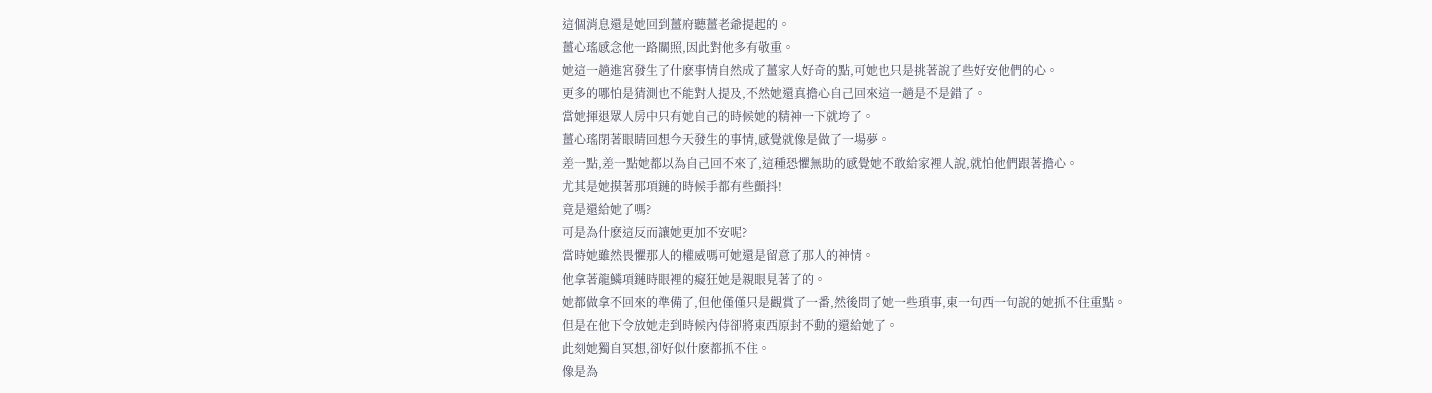這個消息還是她回到薑府聽薑老爺提起的。
薑心瑤感念他一路關照,因此對他多有敬重。
她這一趟進宮發生了什麽事情自然成了薑家人好奇的點,可她也只是挑著說了些好安他們的心。
更多的哪怕是猜測也不能對人提及,不然她還真擔心自己回來這一趟是不是錯了。
當她揮退眾人房中只有她自己的時候她的精神一下就垮了。
薑心瑤閉著眼睛回想今天發生的事情,感覺就像是做了一場夢。
差一點,差一點她都以為自己回不來了,這種恐懼無助的感覺她不敢給家裡人說,就怕他們跟著擔心。
尤其是她摸著那項鏈的時候手都有些顫抖!
竟是還給她了嗎?
可是為什麽這反而讓她更加不安呢?
當時她雖然畏懼那人的權威嗎可她還是留意了那人的神情。
他拿著龍鱗項鏈時眼裡的癡狂她是親眼見著了的。
她都做拿不回來的準備了,但他僅僅只是觀賞了一番,然後問了她一些瑣事,東一句西一句說的她抓不住重點。
但是在他下令放她走到時候內侍卻將東西原封不動的還給她了。
此刻她獨自冥想,卻好似什麽都抓不住。
像是為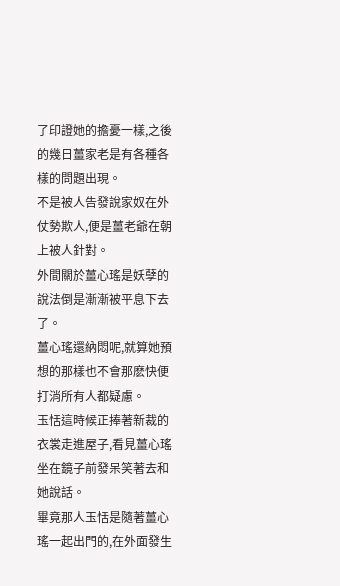了印證她的擔憂一樣,之後的幾日薑家老是有各種各樣的問題出現。
不是被人告發說家奴在外仗勢欺人,便是薑老爺在朝上被人針對。
外間關於薑心瑤是妖孽的說法倒是漸漸被平息下去了。
薑心瑤還納悶呢,就算她預想的那樣也不會那麽快便打消所有人都疑慮。
玉恬這時候正捧著新裁的衣裳走進屋子,看見薑心瑤坐在鏡子前發呆笑著去和她說話。
畢竟那人玉恬是隨著薑心瑤一起出門的,在外面發生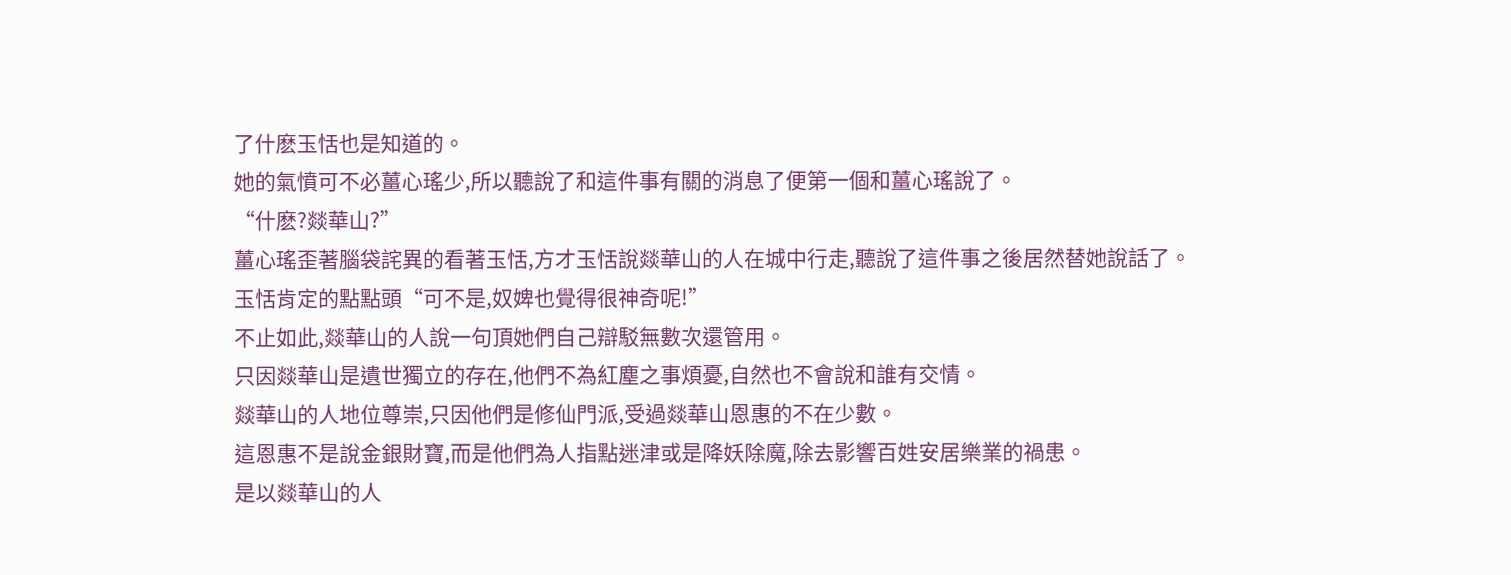了什麽玉恬也是知道的。
她的氣憤可不必薑心瑤少,所以聽說了和這件事有關的消息了便第一個和薑心瑤說了。
“什麽?燚華山?”
薑心瑤歪著腦袋詫異的看著玉恬,方才玉恬說燚華山的人在城中行走,聽說了這件事之後居然替她說話了。
玉恬肯定的點點頭“可不是,奴婢也覺得很神奇呢!”
不止如此,燚華山的人說一句頂她們自己辯駁無數次還管用。
只因燚華山是遺世獨立的存在,他們不為紅塵之事煩憂,自然也不會說和誰有交情。
燚華山的人地位尊崇,只因他們是修仙門派,受過燚華山恩惠的不在少數。
這恩惠不是說金銀財寶,而是他們為人指點迷津或是降妖除魔,除去影響百姓安居樂業的禍患。
是以燚華山的人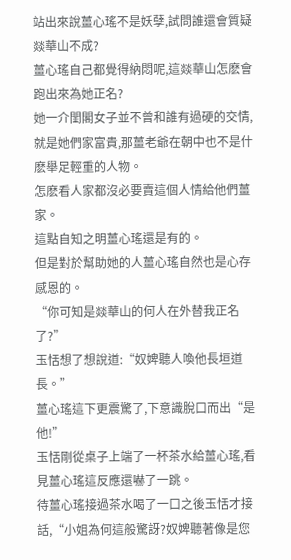站出來說薑心瑤不是妖孽,試問誰還會質疑燚華山不成?
薑心瑤自己都覺得納悶呢,這燚華山怎麽會跑出來為她正名?
她一介閨閣女子並不曾和誰有過硬的交情,就是她們家富貴,那薑老爺在朝中也不是什麽舉足輕重的人物。
怎麽看人家都沒必要賣這個人情給他們薑家。
這點自知之明薑心瑤還是有的。
但是對於幫助她的人薑心瑤自然也是心存感恩的。
“你可知是燚華山的何人在外替我正名了?”
玉恬想了想說道:“奴婢聽人喚他長垣道長。”
薑心瑤這下更震驚了,下意識脫口而出“是他!”
玉恬剛從桌子上端了一杯茶水給薑心瑤,看見薑心瑤這反應還嚇了一跳。
待薑心瑤接過茶水喝了一口之後玉恬才接話,“小姐為何這般驚訝?奴婢聽著像是您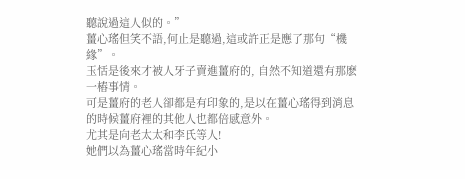聽說過這人似的。”
薑心瑤但笑不語,何止是聽過,這或許正是應了那句“機緣”。
玉恬是後來才被人牙子賣進薑府的, 自然不知道還有那麽一樁事情。
可是薑府的老人卻都是有印象的,是以在薑心瑤得到消息的時候薑府裡的其他人也都倍感意外。
尤其是向老太太和李氏等人!
她們以為薑心瑤當時年紀小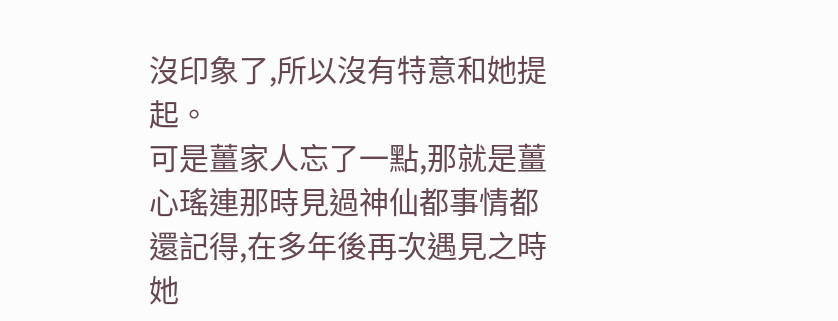沒印象了,所以沒有特意和她提起。
可是薑家人忘了一點,那就是薑心瑤連那時見過神仙都事情都還記得,在多年後再次遇見之時她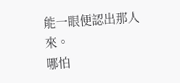能一眼便認出那人來。
哪怕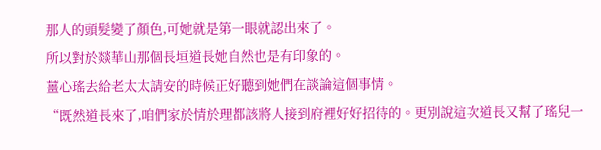那人的頭髮變了顏色,可她就是第一眼就認出來了。
所以對於燚華山那個長垣道長她自然也是有印象的。
薑心瑤去給老太太請安的時候正好聽到她們在談論這個事情。
“既然道長來了,咱們家於情於理都該將人接到府裡好好招待的。更別說這次道長又幫了瑤兒一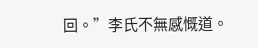回。”李氏不無感慨道。